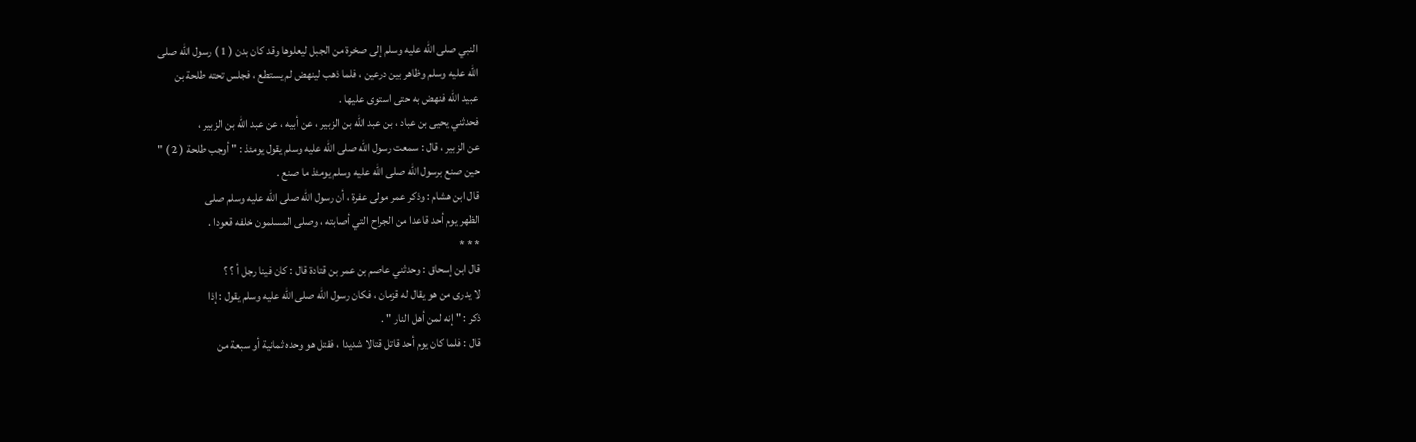النبي صلى الله عليه وسلم إلى صخرة من الجبل ليعلوها وقد كان بدن ( 1 ) رسول الله صلى
الله عليه وسلم وظاهر بين درعين ، فلما ذهب لينهض لم يستطع ، فجلس تحته طلحة بن
عبيد الله فنهض به حتى استوى عليها .
فحدثني يحيى بن عباد ، بن عبد الله بن الزبير ، عن أبيه ، عن عبد الله بن الزبير ،
عن الزبير ، قال : سمعت رسول الله صلى الله عليه وسلم يقول يومئذ : " أوجب طلحة ( 2 ) "
حين صنع برسول الله صلى الله عليه وسلم يومئذ ما صنع .
قال ابن هشام : وذكر عمر مولى عفرة ، أن رسول الله صلى الله عليه وسلم صلى
الظهر يوم أحد قاعدا من الجراح التي أصابته ، وصلى المسلمون خلفه قعودا .
* * *
قال ابن إسحاق : وحدثني عاصم بن عمر بن قتادة قال : كان فينا رجل أ ؟ ؟
لا يدرى من هو يقال له قزمان ، فكان رسول الله صلى الله عليه وسلم يقول : إذا
ذكر : " إنه لمن أهل النار " .
قال : فلما كان يوم أحد قاتل قتالا شديدا ، فقتل هو وحده ثمانية أو سبعة من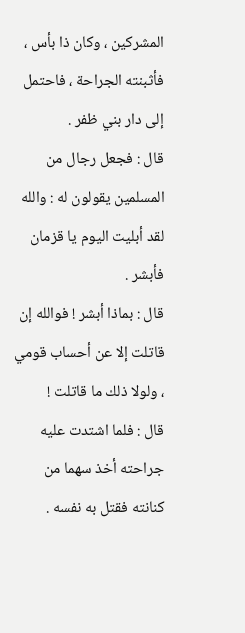المشركين ، وكان ذا بأس ، فأثبنته الجراحة ، فاحتمل إلى دار بني ظفر .
قال : فجعل رجال من المسلمين يقولون له : والله لقد أبليت اليوم يا قزمان فأبشر .
قال : بماذا أبشر ! فوالله إن قاتلت إلا عن أحساب قومي ، ولولا ذلك ما قاتلت !
قال : فلما اشتدت عليه جراحته أخذ سهما من كنانته فقتل به نفسه .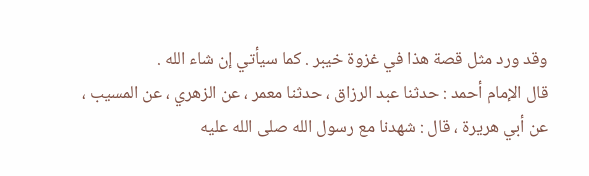وقد ورد مثل قصة هذا في غزوة خيبر . كما سيأتي إن شاء الله .
قال الإمام أحمد : حدثنا عبد الرزاق ، حدثنا معمر ، عن الزهري ، عن المسيب ،
عن أبي هريرة ، قال : شهدنا مع رسول الله صلى الله عليه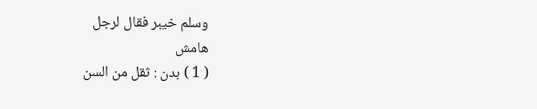وسلم خيبر فقال لرجل
هامش
( 1 ) بدن : ثقل من السن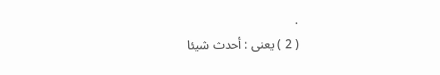.
( 2 ) يعنى : أحدث شيئا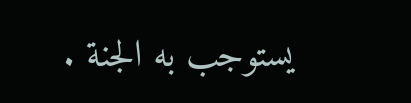يستوجب به الجنة .